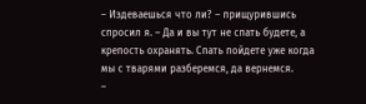– Издеваешься что ли? – прищурившись спросил я. – Да и вы тут не спать будете, а крепость охранять. Спать пойдете уже когда мы с тварями разберемся, да вернемся.
–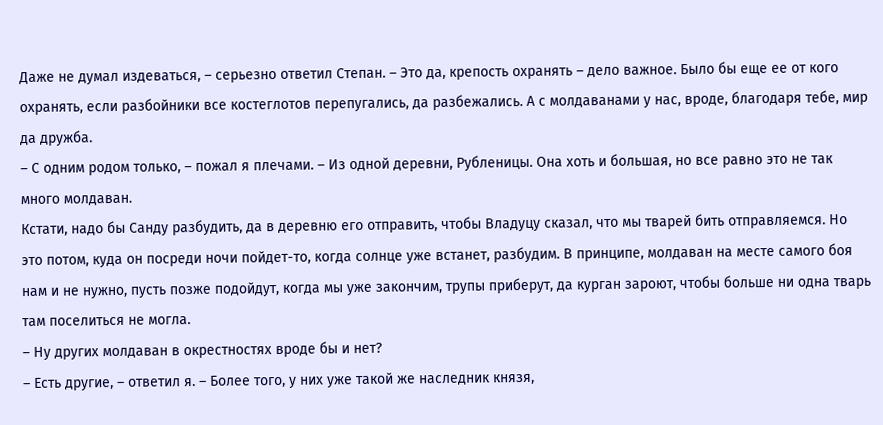Даже не думал издеваться, – серьезно ответил Степан. – Это да, крепость охранять – дело важное. Было бы еще ее от кого охранять, если разбойники все костеглотов перепугались, да разбежались. А с молдаванами у нас, вроде, благодаря тебе, мир да дружба.
– С одним родом только, – пожал я плечами. – Из одной деревни, Рубленицы. Она хоть и большая, но все равно это не так много молдаван.
Кстати, надо бы Санду разбудить, да в деревню его отправить, чтобы Владуцу сказал, что мы тварей бить отправляемся. Но это потом, куда он посреди ночи пойдет-то, когда солнце уже встанет, разбудим. В принципе, молдаван на месте самого боя нам и не нужно, пусть позже подойдут, когда мы уже закончим, трупы приберут, да курган зароют, чтобы больше ни одна тварь там поселиться не могла.
– Ну других молдаван в окрестностях вроде бы и нет?
– Есть другие, – ответил я. – Более того, у них уже такой же наследник князя,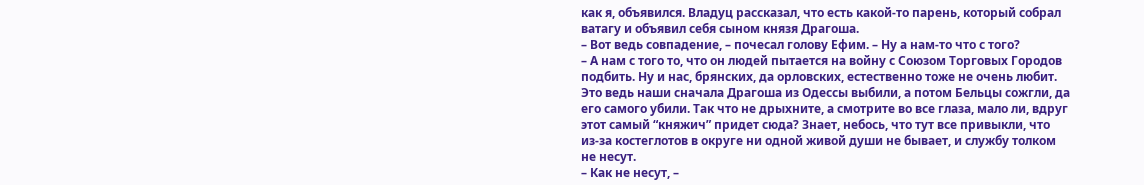как я, объявился. Владуц рассказал, что есть какой-то парень, который собрал ватагу и объявил себя сыном князя Драгоша.
– Вот ведь совпадение, – почесал голову Ефим. – Ну а нам-то что с того?
– А нам с того то, что он людей пытается на войну с Союзом Торговых Городов подбить. Ну и нас, брянских, да орловских, естественно тоже не очень любит. Это ведь наши сначала Драгоша из Одессы выбили, а потом Бельцы сожгли, да его самого убили. Так что не дрыхните, а смотрите во все глаза, мало ли, вдруг этот самый “княжич” придет сюда? Знает, небось, что тут все привыкли, что из-за костеглотов в округе ни одной живой души не бывает, и службу толком не несут.
– Как не несут, –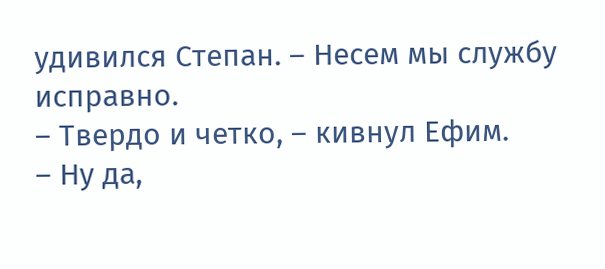удивился Степан. – Несем мы службу исправно.
– Твердо и четко, – кивнул Ефим.
– Ну да,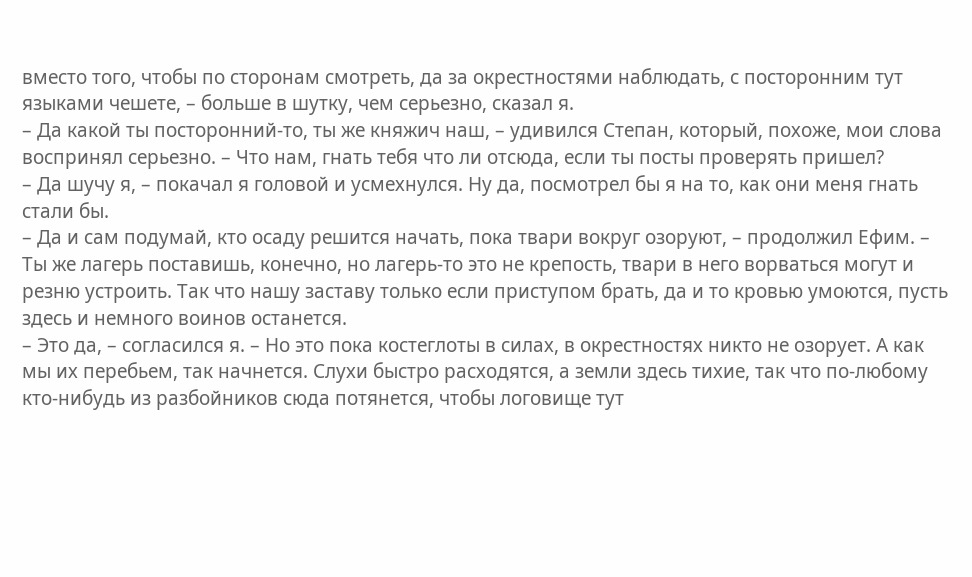вместо того, чтобы по сторонам смотреть, да за окрестностями наблюдать, с посторонним тут языками чешете, – больше в шутку, чем серьезно, сказал я.
– Да какой ты посторонний-то, ты же княжич наш, – удивился Степан, который, похоже, мои слова воспринял серьезно. – Что нам, гнать тебя что ли отсюда, если ты посты проверять пришел?
– Да шучу я, – покачал я головой и усмехнулся. Ну да, посмотрел бы я на то, как они меня гнать стали бы.
– Да и сам подумай, кто осаду решится начать, пока твари вокруг озоруют, – продолжил Ефим. – Ты же лагерь поставишь, конечно, но лагерь-то это не крепость, твари в него ворваться могут и резню устроить. Так что нашу заставу только если приступом брать, да и то кровью умоются, пусть здесь и немного воинов останется.
– Это да, – согласился я. – Но это пока костеглоты в силах, в окрестностях никто не озорует. А как мы их перебьем, так начнется. Слухи быстро расходятся, а земли здесь тихие, так что по-любому кто-нибудь из разбойников сюда потянется, чтобы логовище тут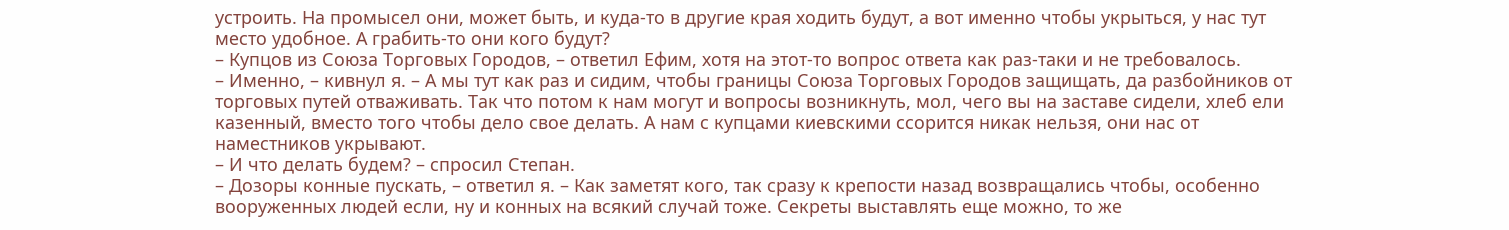устроить. На промысел они, может быть, и куда-то в другие края ходить будут, а вот именно чтобы укрыться, у нас тут место удобное. А грабить-то они кого будут?
– Купцов из Союза Торговых Городов, – ответил Ефим, хотя на этот-то вопрос ответа как раз-таки и не требовалось.
– Именно, – кивнул я. – А мы тут как раз и сидим, чтобы границы Союза Торговых Городов защищать, да разбойников от торговых путей отваживать. Так что потом к нам могут и вопросы возникнуть, мол, чего вы на заставе сидели, хлеб ели казенный, вместо того чтобы дело свое делать. А нам с купцами киевскими ссорится никак нельзя, они нас от наместников укрывают.
– И что делать будем? – спросил Степан.
– Дозоры конные пускать, – ответил я. – Как заметят кого, так сразу к крепости назад возвращались чтобы, особенно вооруженных людей если, ну и конных на всякий случай тоже. Секреты выставлять еще можно, то же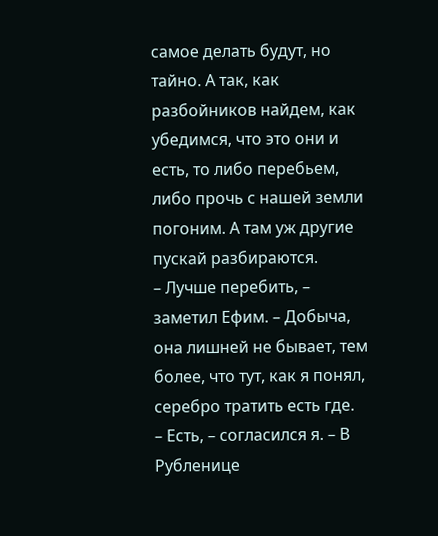самое делать будут, но тайно. А так, как разбойников найдем, как убедимся, что это они и есть, то либо перебьем, либо прочь с нашей земли погоним. А там уж другие пускай разбираются.
– Лучше перебить, – заметил Ефим. – Добыча, она лишней не бывает, тем более, что тут, как я понял, серебро тратить есть где.
– Есть, – согласился я. – В Рубленице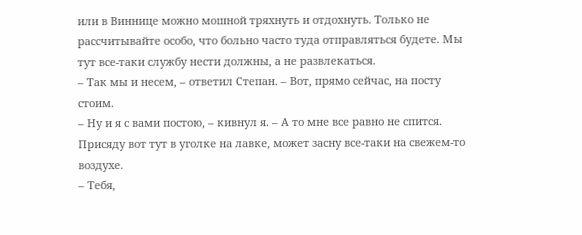или в Виннице можно мошной тряхнуть и отдохнуть. Только не рассчитывайте особо, что больно часто туда отправляться будете. Мы тут все-таки службу нести должны, а не развлекаться.
– Так мы и несем, – ответил Степан. – Вот, прямо сейчас, на посту стоим.
– Ну и я с вами постою, – кивнул я. – А то мне все равно не спится. Присяду вот тут в уголке на лавке, может засну все-таки на свежем-то воздухе.
– Тебя,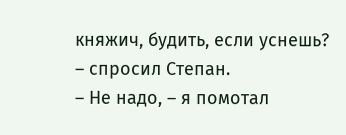княжич, будить, если уснешь? – спросил Степан.
– Не надо, – я помотал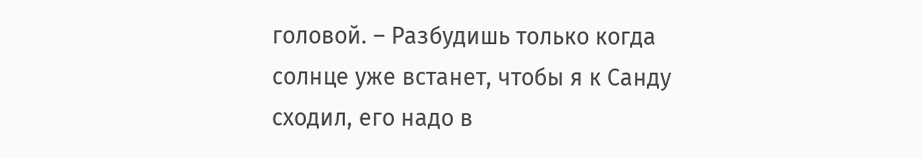головой. – Разбудишь только когда солнце уже встанет, чтобы я к Санду сходил, его надо в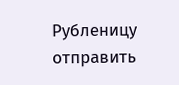Рубленицу отправить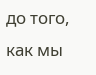до того, как мы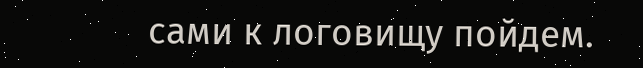сами к логовищу пойдем.